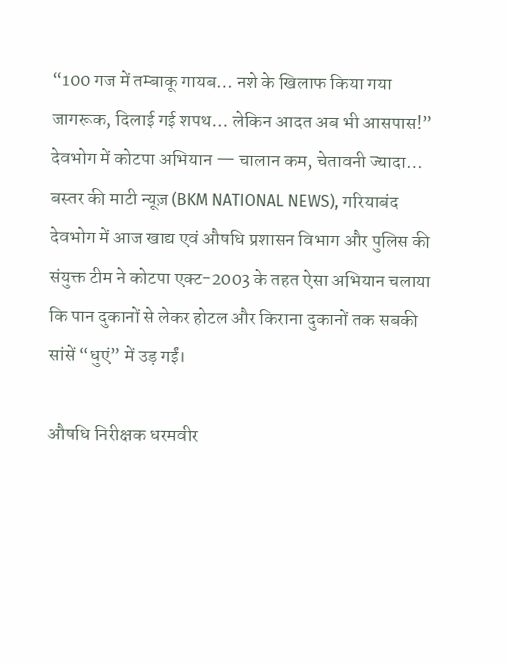“100 गज में तम्बाकू गायब… नशे के खिलाफ किया गया जागरूक, दिलाई गई शपथ… लेकिन आदत अब भी आसपास!”
देवभोग में कोटपा अभियान — चालान कम, चेतावनी ज्यादा…
बस्तर की माटी न्यूज़ (BKM NATIONAL NEWS), गरियाबंद
देवभोग में आज खाद्य एवं औषधि प्रशासन विभाग और पुलिस की संयुक्त टीम ने कोटपा एक्ट-2003 के तहत ऐसा अभियान चलाया कि पान दुकानों से लेकर होटल और किराना दुकानों तक सबकी सांसें “धुएं” में उड़ गईं।

औषधि निरीक्षक धरमवीर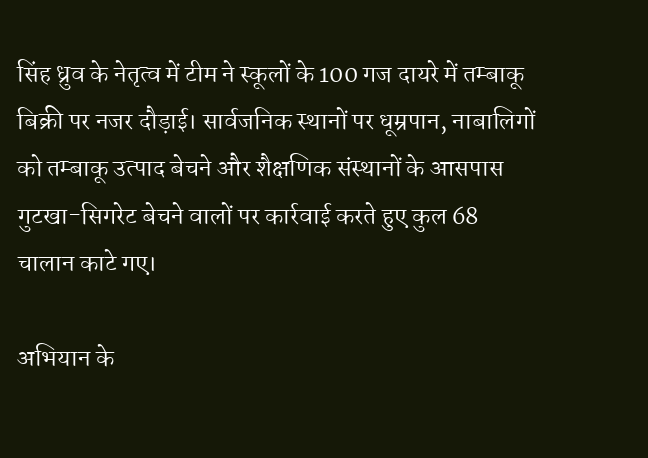सिंह ध्रुव के नेतृत्व में टीम ने स्कूलों के 100 गज दायरे में तम्बाकू बिक्री पर नजर दौड़ाई। सार्वजनिक स्थानों पर धूम्रपान, नाबालिगों को तम्बाकू उत्पाद बेचने और शैक्षणिक संस्थानों के आसपास गुटखा-सिगरेट बेचने वालों पर कार्रवाई करते हुए कुल 68 चालान काटे गए।

अभियान के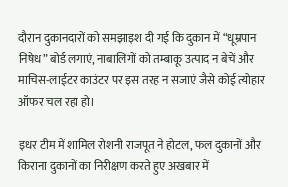दौरान दुकानदारों को समझाइश दी गई कि दुकान में “धूम्रपान निषेध” बोर्ड लगाएं, नाबालिगों को तम्बाकू उत्पाद न बेचें और माचिस-लाईटर काउंटर पर इस तरह न सजाएं जैसे कोई त्योहार ऑफर चल रहा हो।

इधर टीम में शामिल रोशनी राजपूत ने होटल, फल दुकानों और किराना दुकानों का निरीक्षण करते हुए अखबार में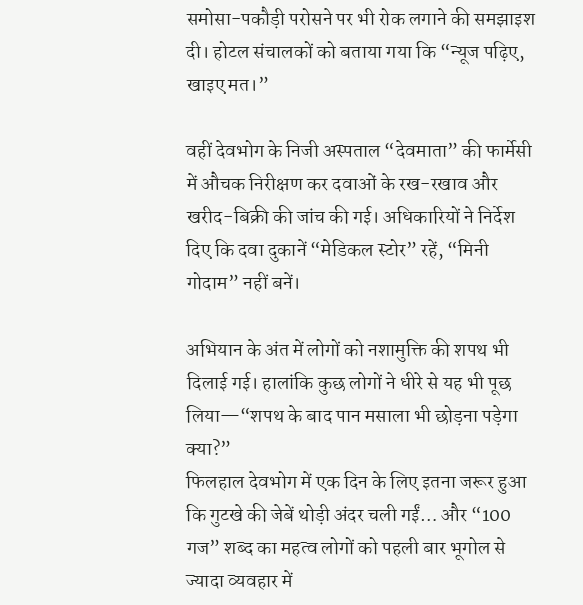समोसा-पकौड़ी परोसने पर भी रोक लगाने की समझाइश दी। होटल संचालकों को बताया गया कि “न्यूज पढ़िए, खाइए मत।”

वहीं देवभोग के निजी अस्पताल “देवमाता” की फार्मेसी में औचक निरीक्षण कर दवाओं के रख-रखाव और खरीद-बिक्री की जांच की गई। अधिकारियों ने निर्देश दिए कि दवा दुकानें “मेडिकल स्टोर” रहें, “मिनी गोदाम” नहीं बनें।

अभियान के अंत में लोगों को नशामुक्ति की शपथ भी दिलाई गई। हालांकि कुछ लोगों ने धीरे से यह भी पूछ लिया—“शपथ के बाद पान मसाला भी छोड़ना पड़ेगा क्या?”
फिलहाल देवभोग में एक दिन के लिए इतना जरूर हुआ कि गुटखे की जेबें थोड़ी अंदर चली गईं… और “100 गज” शब्द का महत्व लोगों को पहली बार भूगोल से ज्यादा व्यवहार में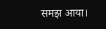समझ आया।